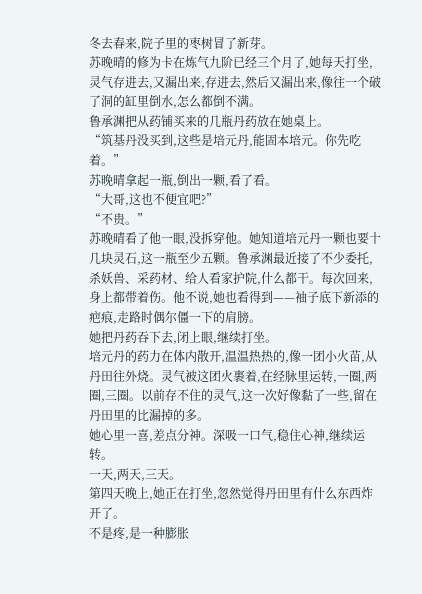冬去春来,院子里的枣树冒了新芽。
苏晚晴的修为卡在炼气九阶已经三个月了,她每天打坐,灵气存进去,又漏出来,存进去,然后又漏出来,像往一个破了洞的缸里倒水,怎么都倒不满。
鲁承渊把从药铺买来的几瓶丹药放在她桌上。
“筑基丹没买到,这些是培元丹,能固本培元。你先吃着。”
苏晚晴拿起一瓶,倒出一颗,看了看。
“大哥,这也不便宜吧?”
“不贵。”
苏晚晴看了他一眼,没拆穿他。她知道培元丹一颗也要十几块灵石,这一瓶至少五颗。鲁承渊最近接了不少委托,杀妖兽、采药材、给人看家护院,什么都干。每次回来,身上都带着伤。他不说,她也看得到——袖子底下新添的疤痕,走路时偶尔僵一下的肩膀。
她把丹药吞下去,闭上眼,继续打坐。
培元丹的药力在体内散开,温温热热的,像一团小火苗,从丹田往外烧。灵气被这团火裹着,在经脉里运转,一圈,两圈,三圈。以前存不住的灵气,这一次好像黏了一些,留在丹田里的比漏掉的多。
她心里一喜,差点分神。深吸一口气,稳住心神,继续运转。
一天,两天,三天。
第四天晚上,她正在打坐,忽然觉得丹田里有什么东西炸开了。
不是疼,是一种膨胀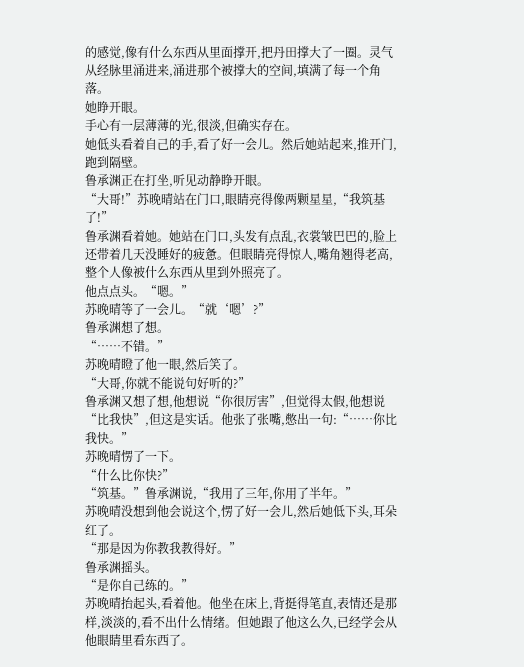的感觉,像有什么东西从里面撑开,把丹田撑大了一圈。灵气从经脉里涌进来,涌进那个被撑大的空间,填满了每一个角落。
她睁开眼。
手心有一层薄薄的光,很淡,但确实存在。
她低头看着自己的手,看了好一会儿。然后她站起来,推开门,跑到隔壁。
鲁承渊正在打坐,听见动静睁开眼。
“大哥!”苏晚晴站在门口,眼睛亮得像两颗星星,“我筑基了!”
鲁承渊看着她。她站在门口,头发有点乱,衣裳皱巴巴的,脸上还带着几天没睡好的疲惫。但眼睛亮得惊人,嘴角翘得老高,整个人像被什么东西从里到外照亮了。
他点点头。“嗯。”
苏晚晴等了一会儿。“就‘嗯’?”
鲁承渊想了想。
“……不错。”
苏晚晴瞪了他一眼,然后笑了。
“大哥,你就不能说句好听的?”
鲁承渊又想了想,他想说“你很厉害”,但觉得太假,他想说“比我快”,但这是实话。他张了张嘴,憋出一句:“……你比我快。”
苏晚晴愣了一下。
“什么比你快?”
“筑基。”鲁承渊说,“我用了三年,你用了半年。”
苏晚晴没想到他会说这个,愣了好一会儿,然后她低下头,耳朵红了。
“那是因为你教我教得好。”
鲁承渊摇头。
“是你自己练的。”
苏晚晴抬起头,看着他。他坐在床上,背挺得笔直,表情还是那样,淡淡的,看不出什么情绪。但她跟了他这么久,已经学会从他眼睛里看东西了。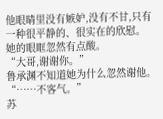他眼睛里没有嫉妒,没有不甘,只有一种很平静的、很实在的欣慰。
她的眼眶忽然有点酸。
“大哥,谢谢你。”
鲁承渊不知道她为什么忽然谢他。
“……不客气。”
苏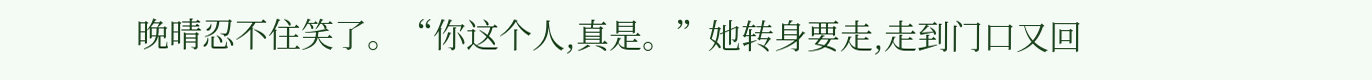晚晴忍不住笑了。“你这个人,真是。”她转身要走,走到门口又回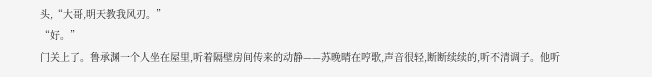头,“大哥,明天教我风刃。”
“好。”
门关上了。鲁承渊一个人坐在屋里,听着隔壁房间传来的动静——苏晚晴在哼歌,声音很轻,断断续续的,听不清调子。他听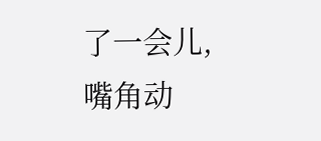了一会儿,嘴角动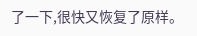了一下,很快又恢复了原样。